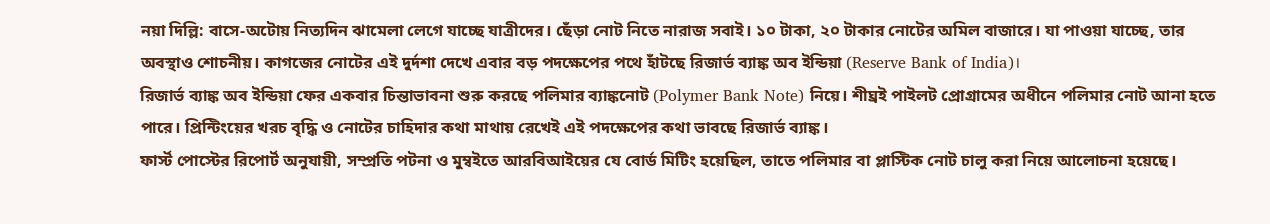নয়া দিল্লি: বাসে-অটোয় নিত্যদিন ঝামেলা লেগে যাচ্ছে যাত্রীদের। ছেঁড়া নোট নিতে নারাজ সবাই। ১০ টাকা, ২০ টাকার নোটের অমিল বাজারে। যা পাওয়া যাচ্ছে, তার অবস্থাও শোচনীয়। কাগজের নোটের এই দুর্দশা দেখে এবার বড় পদক্ষেপের পথে হাঁটছে রিজার্ভ ব্যাঙ্ক অব ইন্ডিয়া (Reserve Bank of India)।
রিজার্ভ ব্যাঙ্ক অব ইন্ডিয়া ফের একবার চিন্তাভাবনা শুরু করছে পলিমার ব্যাঙ্কনোট (Polymer Bank Note) নিয়ে। শীঘ্রই পাইলট প্রোগ্রামের অধীনে পলিমার নোট আনা হতে পারে। প্রিন্টিংয়ের খরচ বৃদ্ধি ও নোটের চাহিদার কথা মাথায় রেখেই এই পদক্ষেপের কথা ভাবছে রিজার্ভ ব্যাঙ্ক।
ফার্স্ট পোস্টের রিপোর্ট অনুযায়ী, সম্প্রতি পটনা ও মুম্বইতে আরবিআইয়ের যে বোর্ড মিটিং হয়েছিল, তাতে পলিমার বা প্লাস্টিক নোট চালু করা নিয়ে আলোচনা হয়েছে।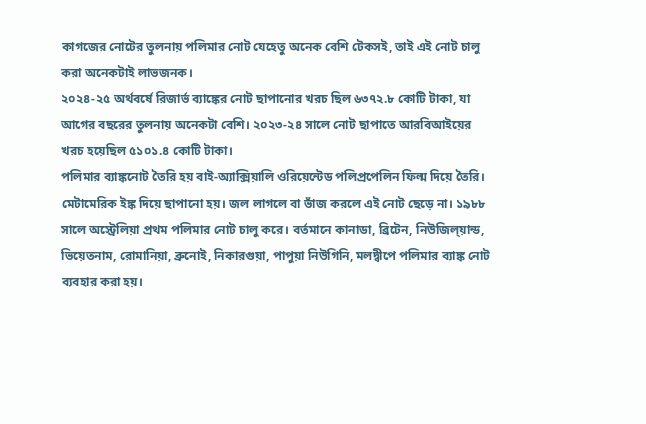কাগজের নোটের তুলনায় পলিমার নোট যেহেতু অনেক বেশি টেকসই, তাই এই নোট চালু করা অনেকটাই লাভজনক।
২০২৪-২৫ অর্থবর্ষে রিজার্ভ ব্যাঙ্কের নোট ছাপানোর খরচ ছিল ৬৩৭২.৮ কোটি টাকা, যা আগের বছরের তুলনায় অনেকটা বেশি। ২০২৩-২৪ সালে নোট ছাপাতে আরবিআইয়ের খরচ হয়েছিল ৫১০১.৪ কোটি টাকা।
পলিমার ব্যাঙ্কনোট তৈরি হয় বাই-অ্যাক্সিয়ালি ওরিয়েন্টেড পলিপ্রপেলিন ফিল্ম দিয়ে তৈরি। মেটামেরিক ইঙ্ক দিয়ে ছাপানো হয়। জল লাগলে বা ভাঁজ করলে এই নোট ছেড়ে না। ১৯৮৮ সালে অস্ট্রেলিয়া প্রথম পলিমার নোট চালু করে। বর্তমানে কানাডা, ব্রিটেন, নিউজিল্য়ান্ড, ভিয়েতনাম, রোমানিয়া, ব্রুনোই, নিকারগুয়া, পাপুয়া নিউগিনি, মলদ্বীপে পলিমার ব্যাঙ্ক নোট ব্যবহার করা হয়।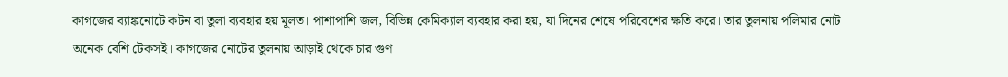কাগজের ব্যাঙ্কনোটে কটন বা তুলা ব্যবহার হয় মূলত। পাশাপাশি জল, বিভিন্ন কেমিক্যাল ব্যবহার করা হয়, যা দিনের শেষে পরিবেশের ক্ষতি করে। তার তুলনায় পলিমার নোট অনেক বেশি টেকসই। কাগজের নোটের তুলনায় আড়াই থেকে চার গুণ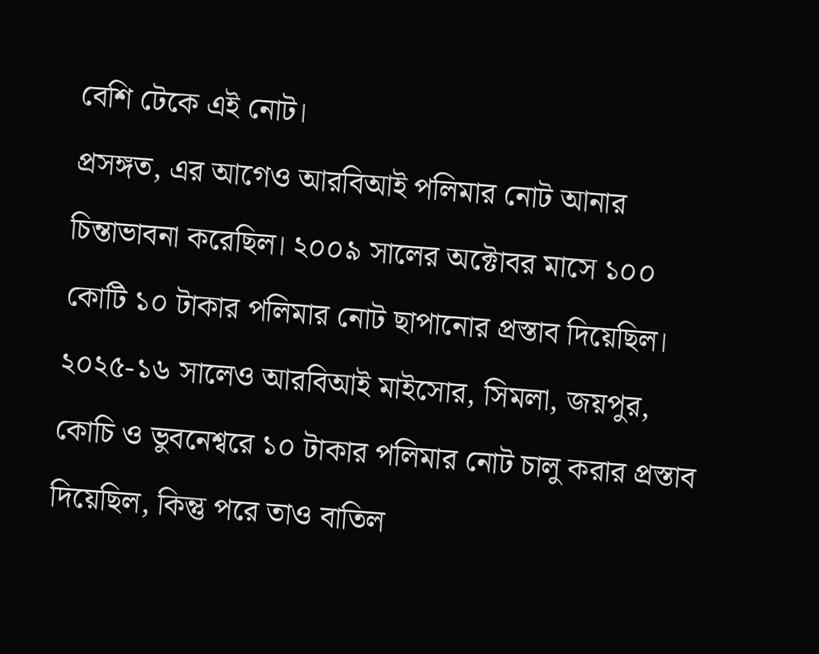বেশি টেকে এই নোট।
প্রসঙ্গত, এর আগেও আরবিআই পলিমার নোট আনার চিন্তাভাবনা করেছিল। ২০০৯ সালের অক্টোবর মাসে ১০০ কোটি ১০ টাকার পলিমার নোট ছাপানোর প্রস্তাব দিয়েছিল। ২০২৫-১৬ সালেও আরবিআই মাইসোর, সিমলা, জয়পুর, কোচি ও ভুবনেশ্বরে ১০ টাকার পলিমার নোট চালু করার প্রস্তাব দিয়েছিল, কিন্তু পরে তাও বাতিল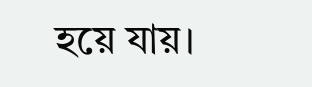হয়ে যায়।